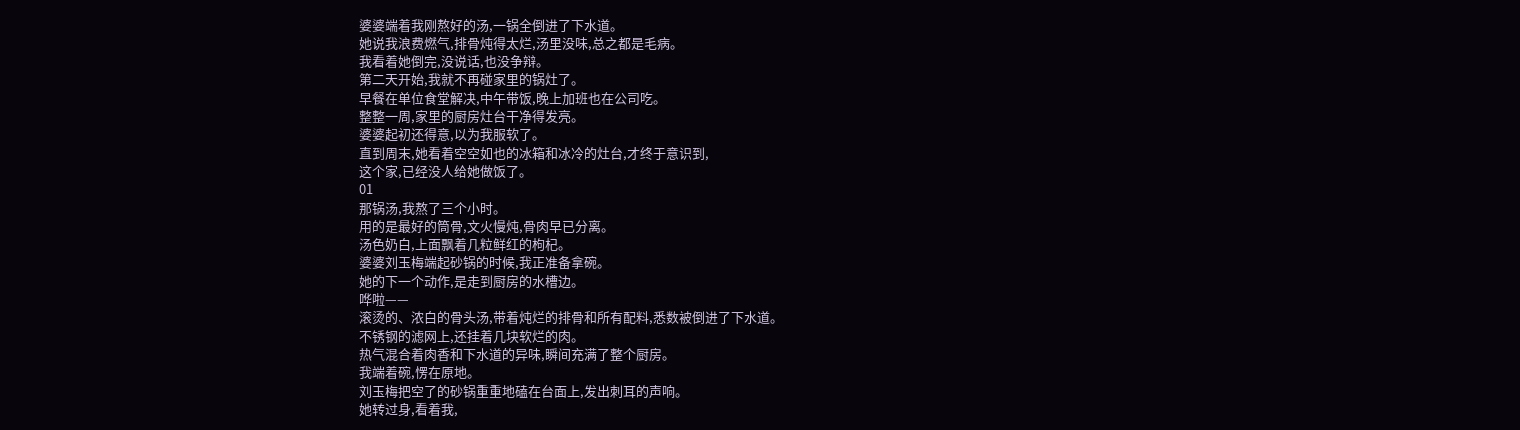婆婆端着我刚熬好的汤,一锅全倒进了下水道。
她说我浪费燃气,排骨炖得太烂,汤里没味,总之都是毛病。
我看着她倒完,没说话,也没争辩。
第二天开始,我就不再碰家里的锅灶了。
早餐在单位食堂解决,中午带饭,晚上加班也在公司吃。
整整一周,家里的厨房灶台干净得发亮。
婆婆起初还得意,以为我服软了。
直到周末,她看着空空如也的冰箱和冰冷的灶台,才终于意识到,
这个家,已经没人给她做饭了。
01
那锅汤,我熬了三个小时。
用的是最好的筒骨,文火慢炖,骨肉早已分离。
汤色奶白,上面飘着几粒鲜红的枸杞。
婆婆刘玉梅端起砂锅的时候,我正准备拿碗。
她的下一个动作,是走到厨房的水槽边。
哗啦——
滚烫的、浓白的骨头汤,带着炖烂的排骨和所有配料,悉数被倒进了下水道。
不锈钢的滤网上,还挂着几块软烂的肉。
热气混合着肉香和下水道的异味,瞬间充满了整个厨房。
我端着碗,愣在原地。
刘玉梅把空了的砂锅重重地磕在台面上,发出刺耳的声响。
她转过身,看着我,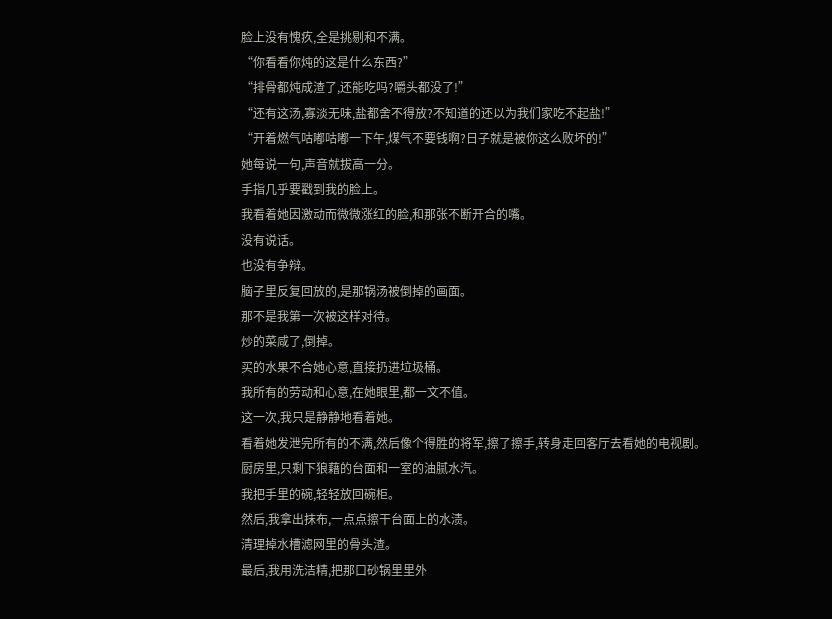脸上没有愧疚,全是挑剔和不满。
“你看看你炖的这是什么东西?”
“排骨都炖成渣了,还能吃吗?嚼头都没了!”
“还有这汤,寡淡无味,盐都舍不得放?不知道的还以为我们家吃不起盐!”
“开着燃气咕嘟咕嘟一下午,煤气不要钱啊?日子就是被你这么败坏的!”
她每说一句,声音就拔高一分。
手指几乎要戳到我的脸上。
我看着她因激动而微微涨红的脸,和那张不断开合的嘴。
没有说话。
也没有争辩。
脑子里反复回放的,是那锅汤被倒掉的画面。
那不是我第一次被这样对待。
炒的菜咸了,倒掉。
买的水果不合她心意,直接扔进垃圾桶。
我所有的劳动和心意,在她眼里,都一文不值。
这一次,我只是静静地看着她。
看着她发泄完所有的不满,然后像个得胜的将军,擦了擦手,转身走回客厅去看她的电视剧。
厨房里,只剩下狼藉的台面和一室的油腻水汽。
我把手里的碗,轻轻放回碗柜。
然后,我拿出抹布,一点点擦干台面上的水渍。
清理掉水槽滤网里的骨头渣。
最后,我用洗洁精,把那口砂锅里里外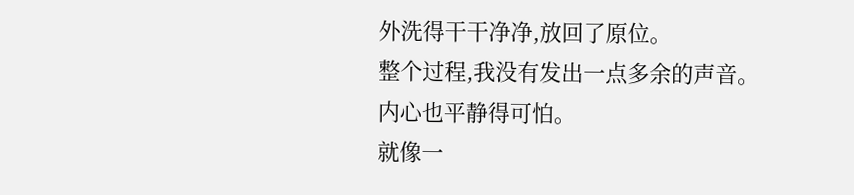外洗得干干净净,放回了原位。
整个过程,我没有发出一点多余的声音。
内心也平静得可怕。
就像一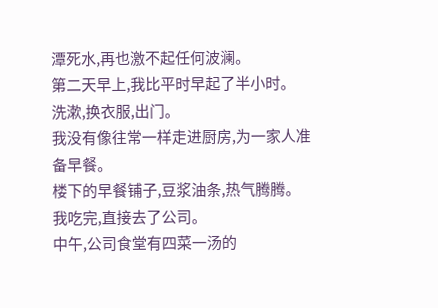潭死水,再也激不起任何波澜。
第二天早上,我比平时早起了半小时。
洗漱,换衣服,出门。
我没有像往常一样走进厨房,为一家人准备早餐。
楼下的早餐铺子,豆浆油条,热气腾腾。
我吃完,直接去了公司。
中午,公司食堂有四菜一汤的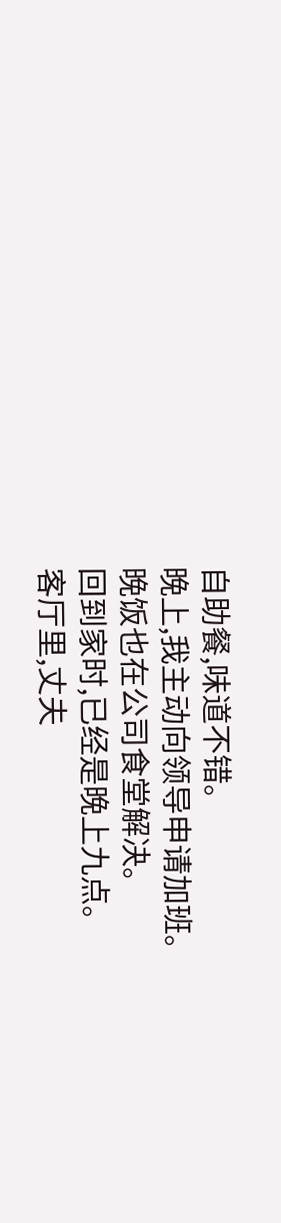自助餐,味道不错。
晚上,我主动向领导申请加班。
晚饭也在公司食堂解决。
回到家时,已经是晚上九点。
客厅里,丈夫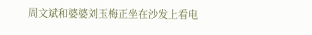周文斌和婆婆刘玉梅正坐在沙发上看电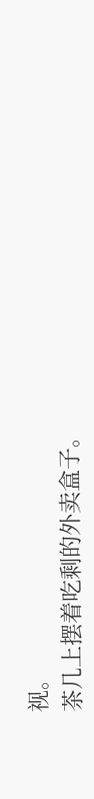视。
茶几上摆着吃剩的外卖盒子。